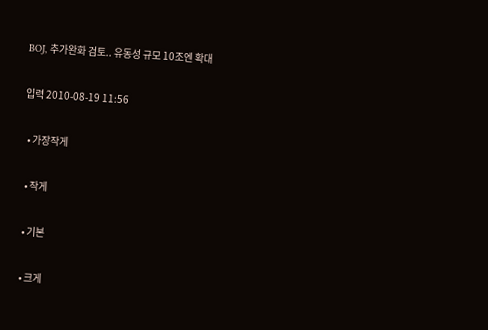BOJ, 추가완화 검토.. 유동성 규모 10조엔 확대

입력 2010-08-19 11:56

  • 가장작게

  • 작게

  • 기본

  • 크게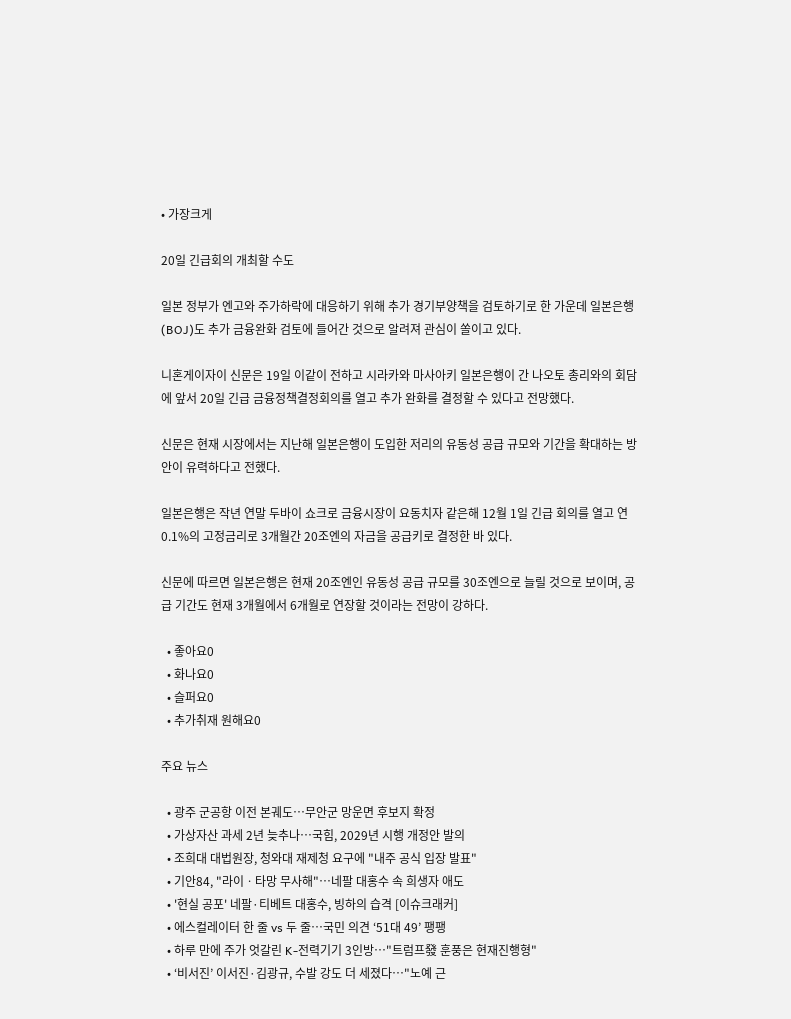• 가장크게

20일 긴급회의 개최할 수도

일본 정부가 엔고와 주가하락에 대응하기 위해 추가 경기부양책을 검토하기로 한 가운데 일본은행(BOJ)도 추가 금융완화 검토에 들어간 것으로 알려져 관심이 쏠이고 있다.

니혼게이자이 신문은 19일 이같이 전하고 시라카와 마사아키 일본은행이 간 나오토 총리와의 회담에 앞서 20일 긴급 금융정책결정회의를 열고 추가 완화를 결정할 수 있다고 전망했다.

신문은 현재 시장에서는 지난해 일본은행이 도입한 저리의 유동성 공급 규모와 기간을 확대하는 방안이 유력하다고 전했다.

일본은행은 작년 연말 두바이 쇼크로 금융시장이 요동치자 같은해 12월 1일 긴급 회의를 열고 연 0.1%의 고정금리로 3개월간 20조엔의 자금을 공급키로 결정한 바 있다.

신문에 따르면 일본은행은 현재 20조엔인 유동성 공급 규모를 30조엔으로 늘릴 것으로 보이며, 공급 기간도 현재 3개월에서 6개월로 연장할 것이라는 전망이 강하다.

  • 좋아요0
  • 화나요0
  • 슬퍼요0
  • 추가취재 원해요0

주요 뉴스

  • 광주 군공항 이전 본궤도…무안군 망운면 후보지 확정
  • 가상자산 과세 2년 늦추나⋯국힘, 2029년 시행 개정안 발의
  • 조희대 대법원장, 청와대 재제청 요구에 "내주 공식 입장 발표"
  • 기안84, "라이ㆍ타망 무사해"⋯네팔 대홍수 속 희생자 애도
  • '현실 공포' 네팔·티베트 대홍수, 빙하의 습격 [이슈크래커]
  • 에스컬레이터 한 줄 vs 두 줄⋯국민 의견 ‘51대 49’ 팽팽
  • 하루 만에 주가 엇갈린 K-전력기기 3인방…"트럼프發 훈풍은 현재진행형"
  • ‘비서진’ 이서진·김광규, 수발 강도 더 세졌다⋯"노예 근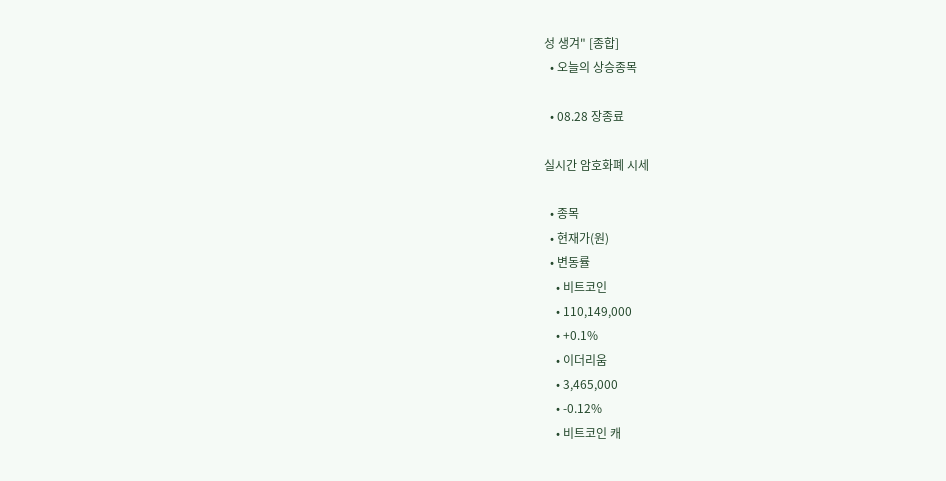성 생겨" [종합]
  • 오늘의 상승종목

  • 08.28 장종료

실시간 암호화폐 시세

  • 종목
  • 현재가(원)
  • 변동률
    • 비트코인
    • 110,149,000
    • +0.1%
    • 이더리움
    • 3,465,000
    • -0.12%
    • 비트코인 캐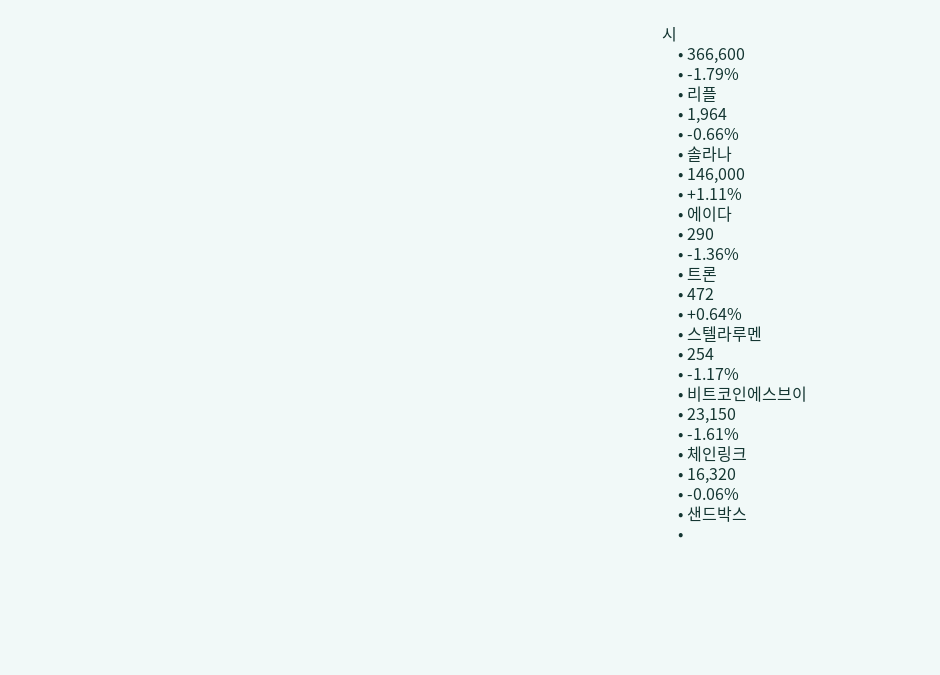시
    • 366,600
    • -1.79%
    • 리플
    • 1,964
    • -0.66%
    • 솔라나
    • 146,000
    • +1.11%
    • 에이다
    • 290
    • -1.36%
    • 트론
    • 472
    • +0.64%
    • 스텔라루멘
    • 254
    • -1.17%
    • 비트코인에스브이
    • 23,150
    • -1.61%
    • 체인링크
    • 16,320
    • -0.06%
    • 샌드박스
    •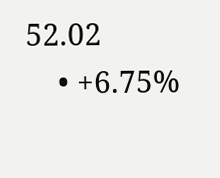52.02
    • +6.75%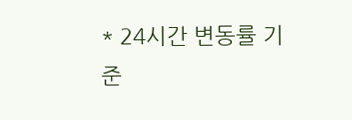* 24시간 변동률 기준